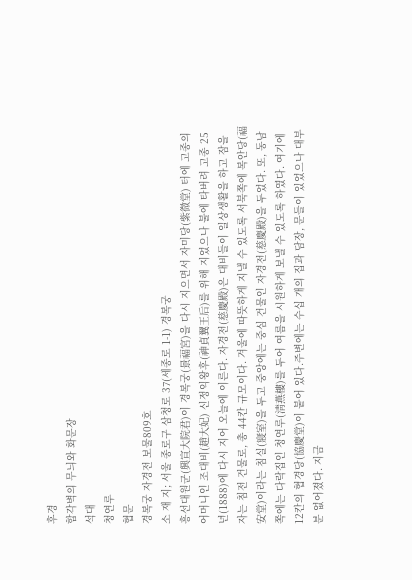후경
합각벽의 무늬와 화문장
석대
청연루
협문
경복궁 자경전 보물809호
소 재 지; 서울 종로구 삼청로 37(세종로 1-1) 경복궁
흥선대원군(興宣大院君)이 경복궁(景福宮)을 다시 지으면서 자미당(紫微堂) 터에 고종의 어머니인 조대비(趙大妃) 신정익왕후(神貞翼王后)를 위해 지었으나 불에 타버려 고종 25년(1888)에 다시 지어 오늘에 이른다. 자경전(慈慶殿)은 대비들이 일상생활을 하고 잠을 자는 침전 건물로, 총 44칸 규모이다. 겨울에 따뜻하게 지낼 수 있도록 서북쪽에 복안당(福安堂)이라는 침실(寢室)을 두고 중앙에는 중심 건물인 자경전(慈慶殿)을 두었다. 또, 동남쪽에는 다락집인 청연루(淸燕樓)를 두어 여름을 시원하게 보낼 수 있도록 하였다. 여기에 12칸의 협경당(協慶堂)이 붙어 있다.주변에는 수십 개의 집과 담장, 문들이 있었으나 대부분 없어졌다. 지금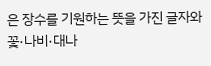은 장수를 기원하는 뜻을 가진 글자와 꽃·나비·대나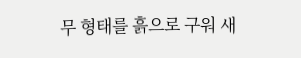무 형태를 흙으로 구워 새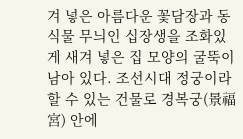겨 넣은 아름다운 꽃담장과 동식물 무늬인 십장생을 조화있게 새겨 넣은 집 모양의 굴뚝이 남아 있다. 조선시대 정궁이라 할 수 있는 건물로 경복궁(景福宮) 안에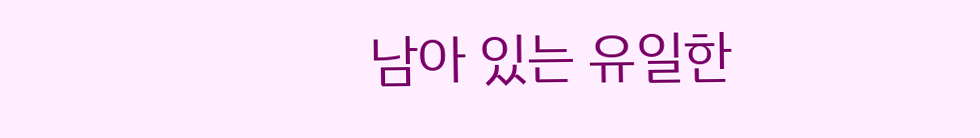남아 있는 유일한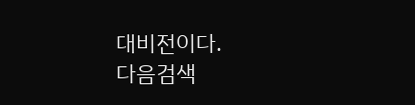대비전이다.
다음검색